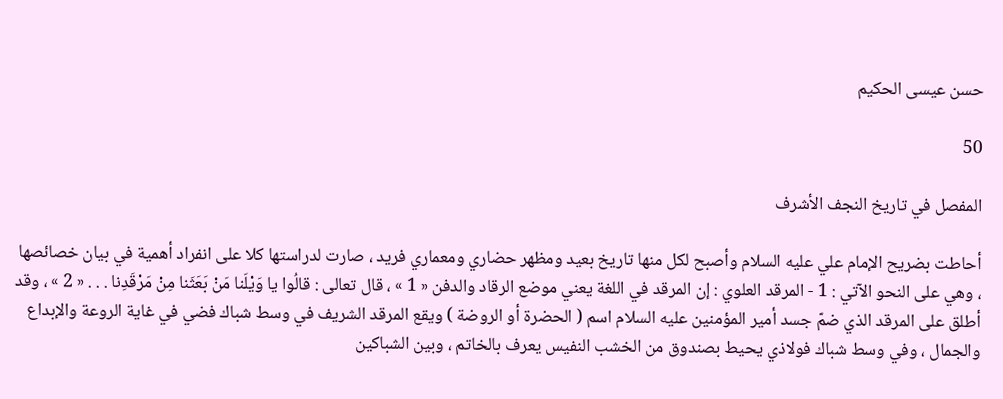حسن عيسى الحكيم

50

المفصل في تاريخ النجف الأشرف

أحاطت بضريح الإمام علي عليه السلام وأصبح لكل منها تاريخ بعيد ومظهر حضاري ومعماري فريد ، صارت لدراستها كلا على انفراد أهمية في بيان خصائصها ، وهي على النحو الآتي : 1 - المرقد العلوي : إن المرقد في اللغة يعني موضع الرقاد والدفن « 1 » ، قال تعالى : قالُوا يا وَيْلَنا مَنْ بَعَثَنا مِنْ مَرْقَدِنا . . . « 2 » ، وقد أطلق على المرقد الذي ضمّ جسد أمير المؤمنين عليه السلام اسم ( الحضرة أو الروضة ) ويقع المرقد الشريف في وسط شباك فضي في غاية الروعة والإبداع والجمال ، وفي وسط شباك فولاذي يحيط بصندوق من الخشب النفيس يعرف بالخاتم ، وبين الشباكين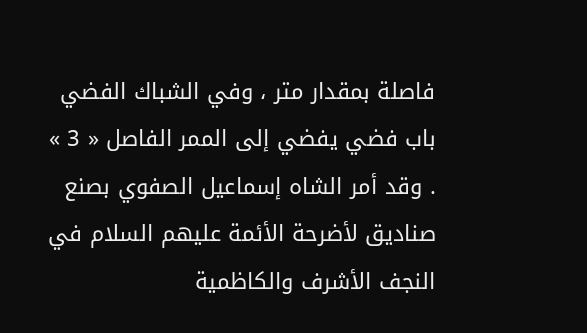فاصلة بمقدار متر ، وفي الشباك الفضي باب فضي يفضي إلى الممر الفاصل « 3 » . وقد أمر الشاه إسماعيل الصفوي بصنع صناديق لأضرحة الأئمة عليهم السلام في النجف الأشرف والكاظمية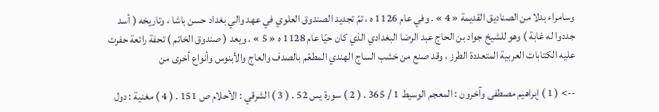وسامراء بدلا من الصناديق القديمة « 4 » . وفي عام 1126 ه ، تمّ تجديد الصندوق العلوي في عهد والي بغداد حسن باشا ، وتاريخه ( أسد جددوا له غابة ) وهو للشيخ جواد بن الحاج عبد الرضا البغدادي الذي كان حيّا عام 1128 ه « 5 » . ويعد ( صندوق الخاتم ) تحفة رائعة حفرت عليه الكتابات العربية المتعددة الطرز ، وقد صنع من خشب الساج الهندي المطعّم بالصدف والعاج والأبنوس وأنواع أخرى من

--> ( 1 ) إبراهيم مصطفى وآخرون : المعجم الوسيط 1 / 365 . ( 2 ) سورة يس 52 . ( 3 ) الشرقي : الأحلام ص 151 . ( 4 ) مغنية : دول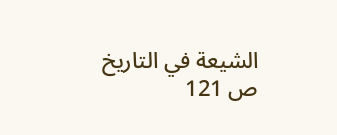الشيعة في التاريخ ص 121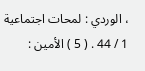، الوردي : لمحات اجتماعية 1 / 44 . ( 5 ) الأمين :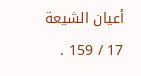أعيان الشيعة 17 / 159 .